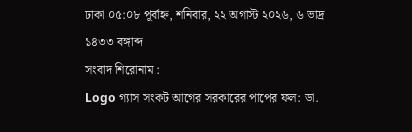ঢাকা ০৫:০৮ পূর্বাহ্ন, শনিবার, ২২ অগাস্ট ২০২৬, ৬ ভাদ্র ১৪৩৩ বঙ্গাব্দ
সংবাদ শিরোনাম :
Logo গ্যাস সংকট আগের সরকারের পাপের ফল: ডা.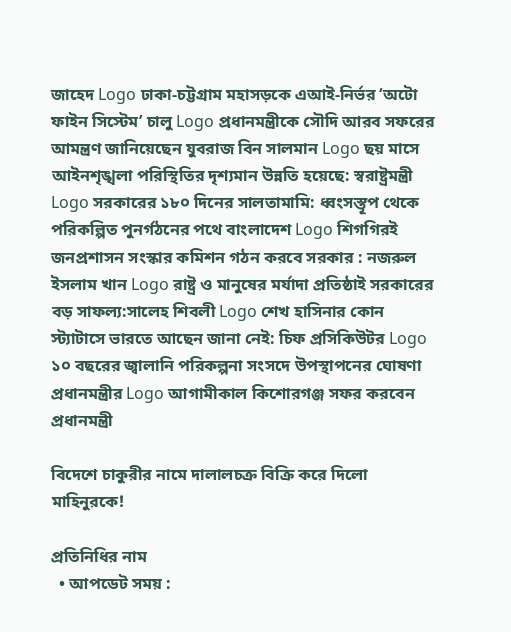জাহেদ Logo ঢাকা-চট্টগ্রাম মহাসড়কে এআই-নির্ভর ‘অটো ফাইন সিস্টেম’ চালু Logo প্রধানমন্ত্রীকে সৌদি আরব সফরের আমন্ত্রণ জানিয়েছেন যুবরাজ বিন সালমান Logo ছয় মাসে আইনশৃঙ্খলা পরিস্থিতির দৃশ্যমান উন্নতি হয়েছে: স্বরাষ্ট্রমন্ত্রী Logo সরকারের ১৮০ দিনের সালতামামি: ধ্বংসস্তূপ থেকে পরিকল্পিত পুনর্গঠনের পথে বাংলাদেশ Logo শিগগিরই জনপ্রশাসন সংস্কার কমিশন গঠন করবে সরকার : নজরুল ইসলাম খান Logo রাষ্ট্র ও মানুষের মর্যাদা প্রতিষ্ঠাই সরকারের বড় সাফল্য:সালেহ শিবলী Logo শেখ হাসিনার কোন স্ট্যাটাসে ভারতে আছেন জানা নেই: চিফ প্রসিকিউটর Logo ১০ বছরের জ্বালানি পরিকল্পনা সংসদে উপস্থাপনের ঘোষণা প্রধানমন্ত্রীর Logo আগামীকাল কিশোরগঞ্জ সফর করবেন প্রধানমন্ত্রী

বিদেশে চাকুরীর নামে দালালচক্র বিক্রি করে দিলো মাহিনুরকে!

প্রতিনিধির নাম
  • আপডেট সময় :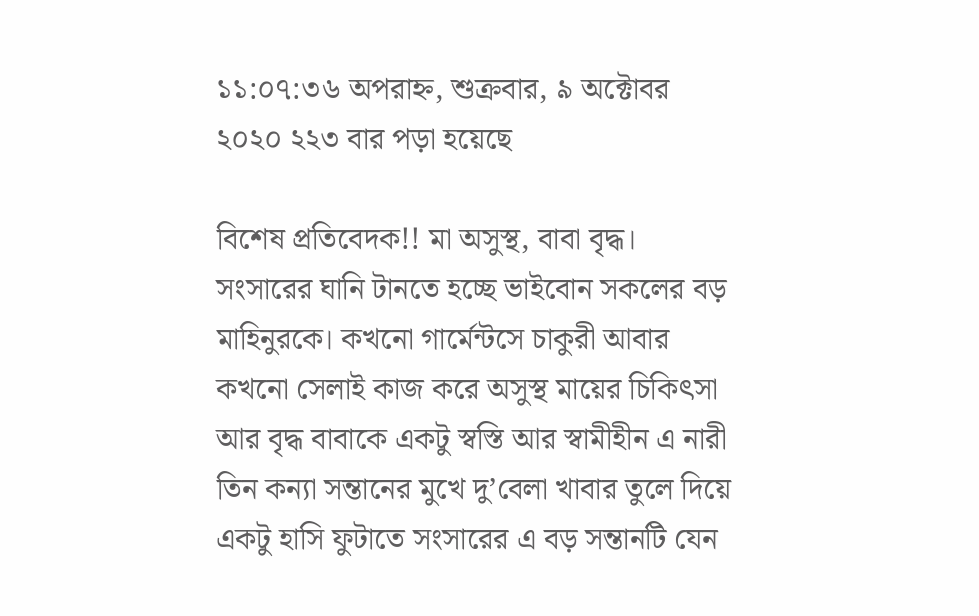১১:০৭:৩৬ অপরাহ্ন, শুক্রবার, ৯ অক্টোবর ২০২০ ২২৩ বার পড়া হয়েছে

বিশেষ প্রতিবেদক!! মা অসুস্থ, বাবা বৃদ্ধ। সংসারের ঘানি টানতে হচ্ছে ভাইবোন সকলের বড় মাহিনুরকে। কখনো গার্মেন্টসে চাকুরী আবার কখনো সেলাই কাজ করে অসুস্থ মায়ের চিকিৎসা আর বৃদ্ধ বাবাকে একটু স্বস্তি আর স্বামীহীন এ নারী তিন কন্যা সন্তানের মুখে দু’বেলা খাবার তুলে দিয়ে একটু হাসি ফুটাতে সংসারের এ বড় সন্তানটি যেন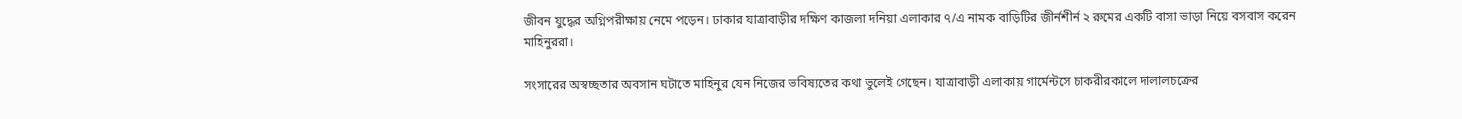জীবন যুদ্ধের অগ্নিপরীক্ষায় নেমে পড়েন। ঢাকার যাত্রাবাড়ীর দক্ষিণ কাজলা দনিয়া এলাকার ৭/এ নামক বাড়িটির জীর্নশীর্ন ২ রুমের একটি বাসা ভাড়া নিয়ে বসবাস করেন মাহিনুররা।

সংসারের অস্বচ্ছতার অবসান ঘটাতে মাহিনুর যেন নিজের ভবিষ্যতের কথা ভুলেই গেছেন। যাত্রাবাড়ী এলাকায় গার্মেন্টসে চাকরীরকালে দালালচক্রের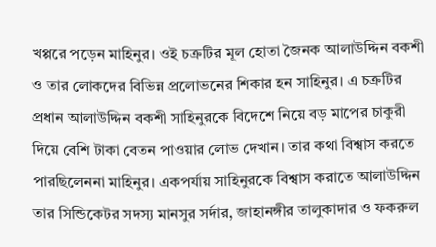খপ্পরে পড়েন মাহিনুর। ওই চক্রটির মূল হোতা জৈনক আলাউদ্দিন বকশী ও তার লোকদের বিভিন্ন প্রলোভনের শিকার হন সাহিনুর। এ চক্রটির প্রধান আলাউদ্দিন বকশী সাহিনুরকে বিদেশে নিয়ে বড় মাপের চাকুরী দিয়ে বেশি টাকা বেতন পাওয়ার লোভ দেখান। তার কথা বিশ্বাস করতে পারছিলেননা মাহিনুর। একপর্যায় সাহিনুরকে বিশ্বাস করাতে আলাউদ্দিন তার সিন্ডিকেটর সদস্য মানসুর সর্দার, জাহানঙ্গীর তালুকাদার ও ফকরুল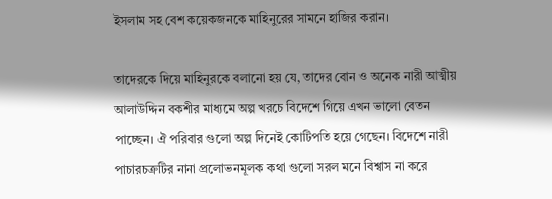ইসলাম সহ বেশ কয়েকজনকে মাহিনুরের সামনে হাজির করান।

তাদেরকে দিয়ে মাহিনুরকে বলানো হয় যে, তাদের বোন ও অনেক নারী আত্মীয় আলাউদ্দিন বকশীর মাধ্যমে অল্প খরচে বিদেশে গিয়ে এখন ভালো বেতন পাচ্ছেন। ঐ পরিবার গুলো অল্প দিনেই কোটিপতি হয়ে গেছেন। বিদেশে নারী পাচারচক্রটির নানা প্রলোভনমূলক কথা গুলো সরল মনে বিশ্বাস না করে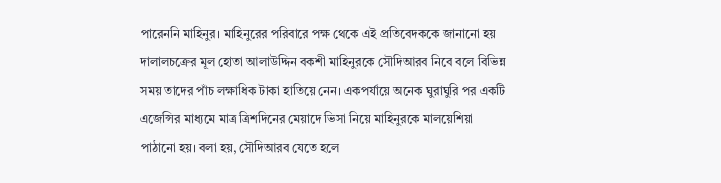পারেননি মাহিনুর। মাহিনুরের পরিবারে পক্ষ থেকে এই প্রতিবেদককে জানানো হয় দালালচক্রের মূল হোতা আলাউদ্দিন বকশী মাহিনুরকে সৌদিআরব নিবে বলে বিভিন্ন সময় তাদের পাঁচ লক্ষাধিক টাকা হাতিয়ে নেন। একপর্যায়ে অনেক ঘুরাঘুরি পর একটি এজেন্সির মাধ্যমে মাত্র ত্রিশদিনের মেয়াদে ভিসা নিয়ে মাহিনুরকে মালয়েশিয়া পাঠানো হয়। বলা হয়, সৌদিআরব যেতে হলে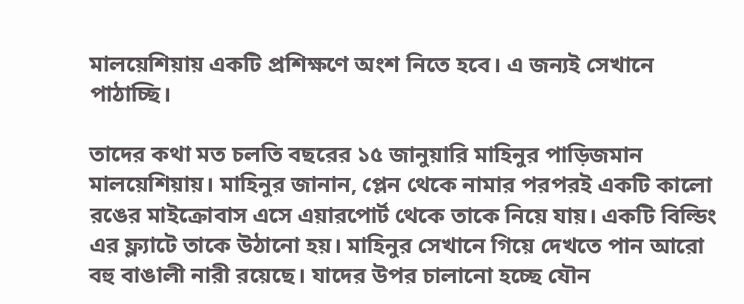মালয়েশিয়ায় একটি প্রশিক্ষণে অংশ নিতে হবে। এ জন্যই সেখানে পাঠাচ্ছি।

তাদের কথা মত চলতি বছরের ১৫ জানুয়ারি মাহিনুর পাড়িজমান মালয়েশিয়ায়। মাহিনুর জানান, প্লেন থেকে নামার পরপরই একটি কালো রঙের মাইক্রোবাস এসে এয়ারপোর্ট থেকে তাকে নিয়ে যায়। একটি বিল্ডিং এর ফ্ল্যাটে তাকে উঠানো হয়। মাহিনুর সেখানে গিয়ে দেখতে পান আরো বহু বাঙালী নারী রয়েছে। যাদের উপর চালানো হচ্ছে যৌন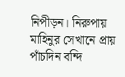নিপীড়ন। নিরুপায় মাহিনুর সেখানে প্রায় পাঁচদিন বন্দি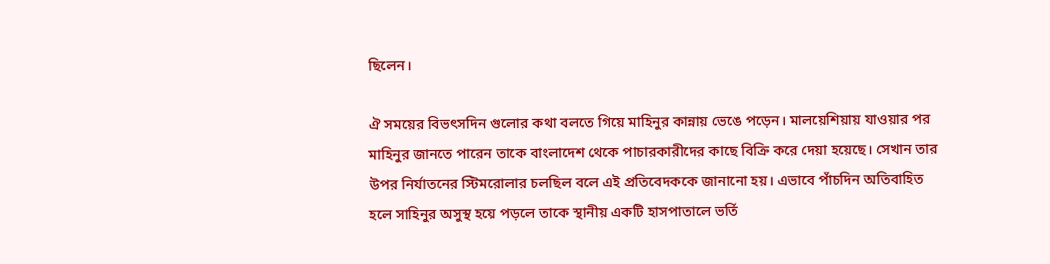ছিলেন।

ঐ সময়ের বিভৎসদিন গুলোর কথা বলতে গিয়ে মাহিনুর কান্নায় ভেঙে পড়েন। মালয়েশিয়ায় যাওয়ার পর মাহিনুর জানতে পারেন তাকে বাংলাদেশ থেকে পাচারকারীদের কাছে বিক্রি করে দেয়া হয়েছে। সেখান তার উপর নির্যাতনের স্টিমরোলার চলছিল বলে এই প্রতিবেদককে জানানো হয়। এভাবে পাঁচদিন অতিবাহিত হলে সাহিনুর অসুস্থ হয়ে পড়লে তাকে স্থানীয় একটি হাসপাতালে ভর্তি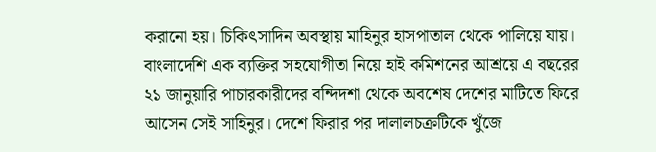করানো হয়। চিকিৎসাদিন অবস্থায় মাহিনুর হাসপাতাল থেকে পালিয়ে যায়। বাংলাদেশি এক ব্যক্তির সহযোগীতা নিয়ে হাই কমিশনের আশ্রয়ে এ বছরের ২১ জানুয়ারি পাচারকারীদের বন্দিদশা থেকে অবশেষ দেশের মাটিতে ফিরে আসেন সেই সাহিনুর। দেশে ফিরার পর দালালচক্রটিকে খুঁজে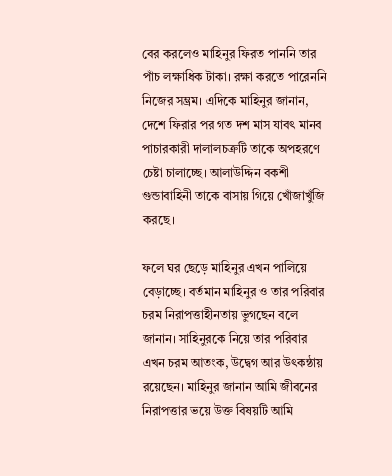বের করলেও মাহিনুর ফিরত পাননি তার পাঁচ লক্ষাধিক টাকা। রক্ষা করতে পারেননি নিজের সম্ভ্রম। এদিকে মাহিনুর জানান, দেশে ফিরার পর গত দশ মাস যাবৎ মানব পাচারকারী দালালচক্রটি তাকে অপহরণে চেষ্টা চালাচ্ছে। আলাউদ্দিন বকশী গুন্ডাবাহিনী তাকে বাসায় গিয়ে খোঁজাখুঁজি করছে।

ফলে ঘর ছেড়ে মাহিনুর এখন পালিয়ে বেড়াচ্ছে। বর্তমান মাহিনুর ও তার পরিবার চরম নিরাপত্তাহীনতায় ভুগছেন বলে জানান। সাহিনুরকে নিয়ে তার পরিবার এখন চরম আতংক, উদ্বেগ আর উৎকন্ঠায় রয়েছেন। মাহিনুর জানান আমি জীবনের নিরাপত্তার ভয়ে উক্ত বিষয়টি আমি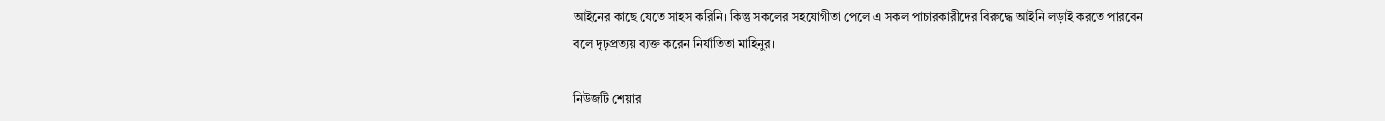আইনের কাছে যেতে সাহস করিনি। কিন্তু সকলের সহযোগীতা পেলে এ সকল পাচারকারীদের বিরুদ্ধে আইনি লড়াই করতে পারবেন বলে দৃঢ়প্রত্যয় ব্যক্ত করেন নির্যাতিতা মাহিনুর।

নিউজটি শেয়ার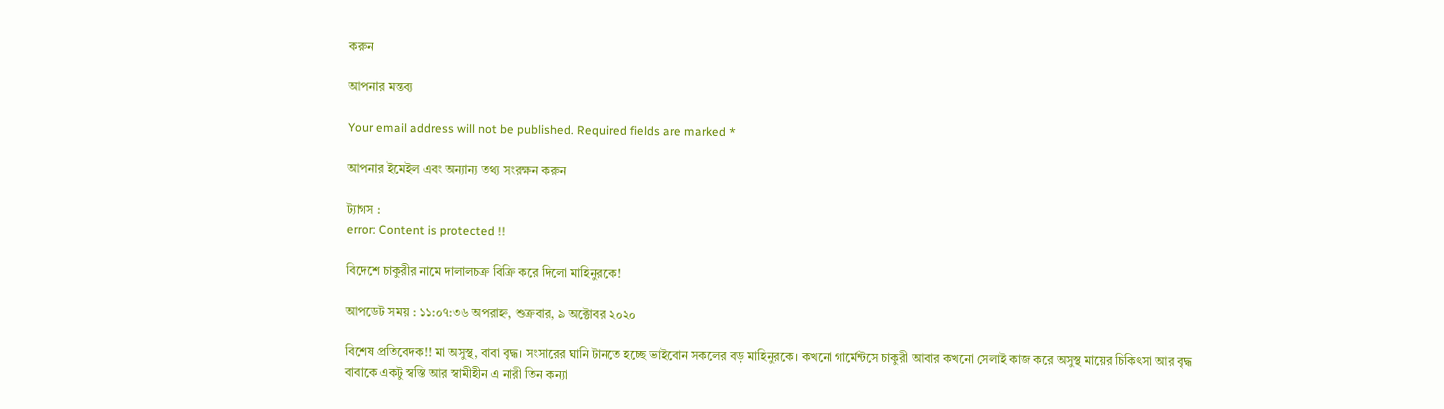করুন

আপনার মন্তব্য

Your email address will not be published. Required fields are marked *

আপনার ইমেইল এবং অন্যান্য তথ্য সংরক্ষন করুন

ট্যাগস :
error: Content is protected !!

বিদেশে চাকুরীর নামে দালালচক্র বিক্রি করে দিলো মাহিনুরকে!

আপডেট সময় : ১১:০৭:৩৬ অপরাহ্ন, শুক্রবার, ৯ অক্টোবর ২০২০

বিশেষ প্রতিবেদক!! মা অসুস্থ, বাবা বৃদ্ধ। সংসারের ঘানি টানতে হচ্ছে ভাইবোন সকলের বড় মাহিনুরকে। কখনো গার্মেন্টসে চাকুরী আবার কখনো সেলাই কাজ করে অসুস্থ মায়ের চিকিৎসা আর বৃদ্ধ বাবাকে একটু স্বস্তি আর স্বামীহীন এ নারী তিন কন্যা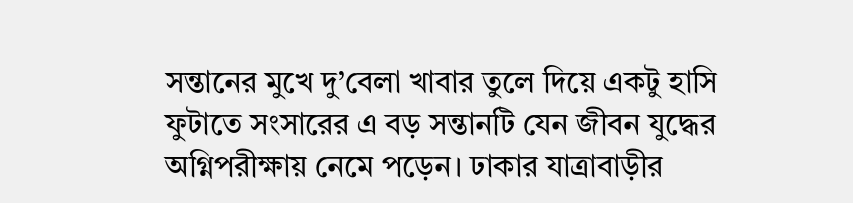সন্তানের মুখে দু’বেলা খাবার তুলে দিয়ে একটু হাসি ফুটাতে সংসারের এ বড় সন্তানটি যেন জীবন যুদ্ধের অগ্নিপরীক্ষায় নেমে পড়েন। ঢাকার যাত্রাবাড়ীর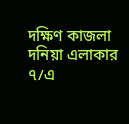দক্ষিণ কাজলা দনিয়া এলাকার ৭/এ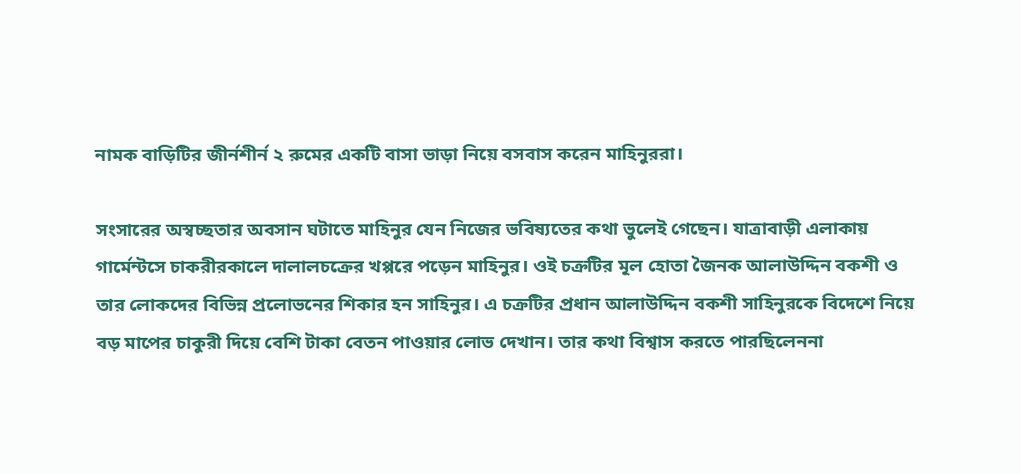নামক বাড়িটির জীর্নশীর্ন ২ রুমের একটি বাসা ভাড়া নিয়ে বসবাস করেন মাহিনুররা।

সংসারের অস্বচ্ছতার অবসান ঘটাতে মাহিনুর যেন নিজের ভবিষ্যতের কথা ভুলেই গেছেন। যাত্রাবাড়ী এলাকায় গার্মেন্টসে চাকরীরকালে দালালচক্রের খপ্পরে পড়েন মাহিনুর। ওই চক্রটির মূল হোতা জৈনক আলাউদ্দিন বকশী ও তার লোকদের বিভিন্ন প্রলোভনের শিকার হন সাহিনুর। এ চক্রটির প্রধান আলাউদ্দিন বকশী সাহিনুরকে বিদেশে নিয়ে বড় মাপের চাকুরী দিয়ে বেশি টাকা বেতন পাওয়ার লোভ দেখান। তার কথা বিশ্বাস করতে পারছিলেননা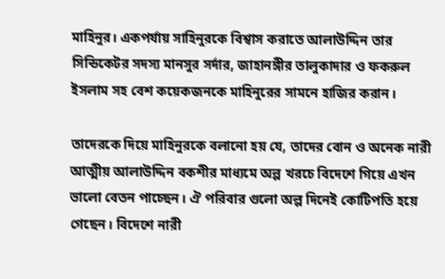মাহিনুর। একপর্যায় সাহিনুরকে বিশ্বাস করাতে আলাউদ্দিন তার সিন্ডিকেটর সদস্য মানসুর সর্দার, জাহানঙ্গীর তালুকাদার ও ফকরুল ইসলাম সহ বেশ কয়েকজনকে মাহিনুরের সামনে হাজির করান।

তাদেরকে দিয়ে মাহিনুরকে বলানো হয় যে, তাদের বোন ও অনেক নারী আত্মীয় আলাউদ্দিন বকশীর মাধ্যমে অল্প খরচে বিদেশে গিয়ে এখন ভালো বেতন পাচ্ছেন। ঐ পরিবার গুলো অল্প দিনেই কোটিপতি হয়ে গেছেন। বিদেশে নারী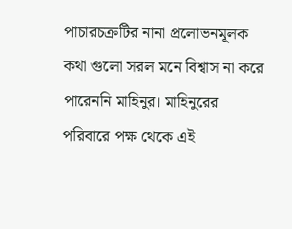পাচারচক্রটির নানা প্রলোভনমূলক কথা গুলো সরল মনে বিশ্বাস না করে পারেননি মাহিনুর। মাহিনুরের পরিবারে পক্ষ থেকে এই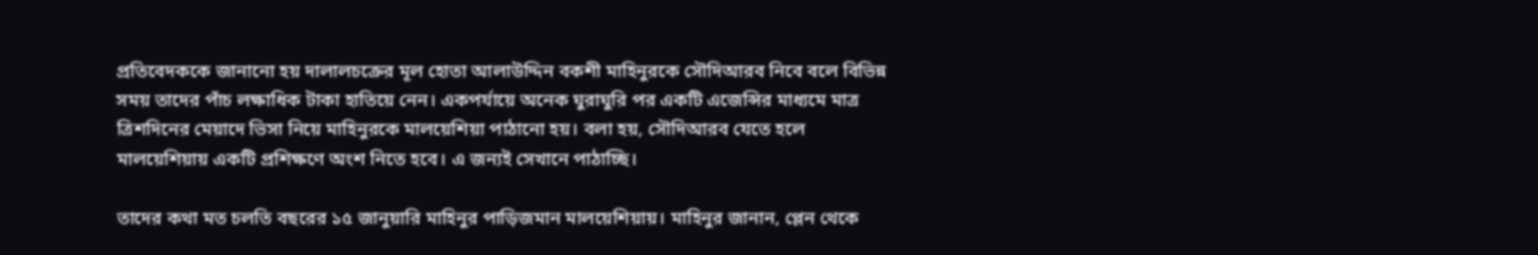প্রতিবেদককে জানানো হয় দালালচক্রের মূল হোতা আলাউদ্দিন বকশী মাহিনুরকে সৌদিআরব নিবে বলে বিভিন্ন সময় তাদের পাঁচ লক্ষাধিক টাকা হাতিয়ে নেন। একপর্যায়ে অনেক ঘুরাঘুরি পর একটি এজেন্সির মাধ্যমে মাত্র ত্রিশদিনের মেয়াদে ভিসা নিয়ে মাহিনুরকে মালয়েশিয়া পাঠানো হয়। বলা হয়, সৌদিআরব যেতে হলে মালয়েশিয়ায় একটি প্রশিক্ষণে অংশ নিতে হবে। এ জন্যই সেখানে পাঠাচ্ছি।

তাদের কথা মত চলতি বছরের ১৫ জানুয়ারি মাহিনুর পাড়িজমান মালয়েশিয়ায়। মাহিনুর জানান, প্লেন থেকে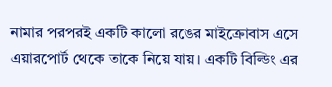নামার পরপরই একটি কালো রঙের মাইক্রোবাস এসে এয়ারপোর্ট থেকে তাকে নিয়ে যায়। একটি বিল্ডিং এর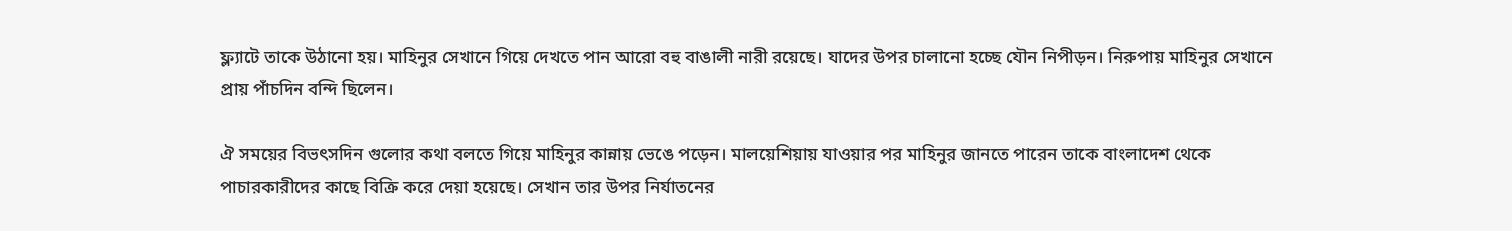ফ্ল্যাটে তাকে উঠানো হয়। মাহিনুর সেখানে গিয়ে দেখতে পান আরো বহু বাঙালী নারী রয়েছে। যাদের উপর চালানো হচ্ছে যৌন নিপীড়ন। নিরুপায় মাহিনুর সেখানে প্রায় পাঁচদিন বন্দি ছিলেন।

ঐ সময়ের বিভৎসদিন গুলোর কথা বলতে গিয়ে মাহিনুর কান্নায় ভেঙে পড়েন। মালয়েশিয়ায় যাওয়ার পর মাহিনুর জানতে পারেন তাকে বাংলাদেশ থেকে পাচারকারীদের কাছে বিক্রি করে দেয়া হয়েছে। সেখান তার উপর নির্যাতনের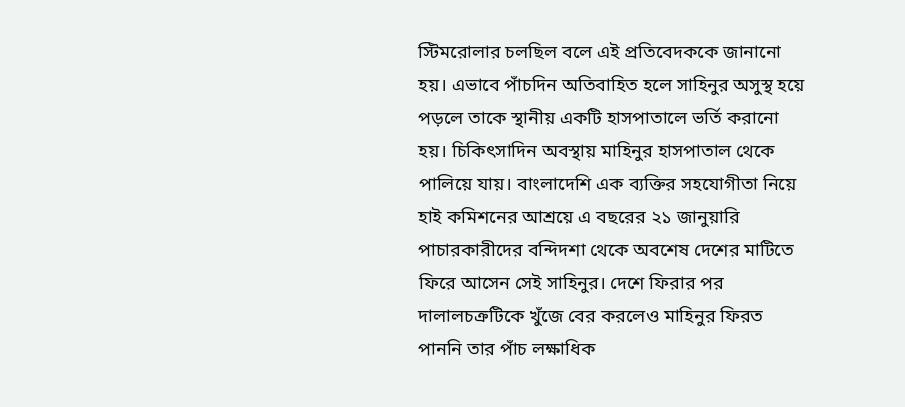স্টিমরোলার চলছিল বলে এই প্রতিবেদককে জানানো হয়। এভাবে পাঁচদিন অতিবাহিত হলে সাহিনুর অসুস্থ হয়ে পড়লে তাকে স্থানীয় একটি হাসপাতালে ভর্তি করানো হয়। চিকিৎসাদিন অবস্থায় মাহিনুর হাসপাতাল থেকে পালিয়ে যায়। বাংলাদেশি এক ব্যক্তির সহযোগীতা নিয়ে হাই কমিশনের আশ্রয়ে এ বছরের ২১ জানুয়ারি পাচারকারীদের বন্দিদশা থেকে অবশেষ দেশের মাটিতে ফিরে আসেন সেই সাহিনুর। দেশে ফিরার পর দালালচক্রটিকে খুঁজে বের করলেও মাহিনুর ফিরত পাননি তার পাঁচ লক্ষাধিক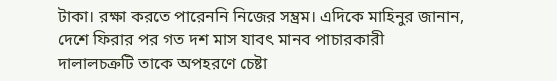টাকা। রক্ষা করতে পারেননি নিজের সম্ভ্রম। এদিকে মাহিনুর জানান, দেশে ফিরার পর গত দশ মাস যাবৎ মানব পাচারকারী দালালচক্রটি তাকে অপহরণে চেষ্টা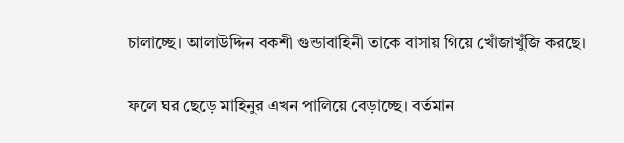চালাচ্ছে। আলাউদ্দিন বকশী গুন্ডাবাহিনী তাকে বাসায় গিয়ে খোঁজাখুঁজি করছে।

ফলে ঘর ছেড়ে মাহিনুর এখন পালিয়ে বেড়াচ্ছে। বর্তমান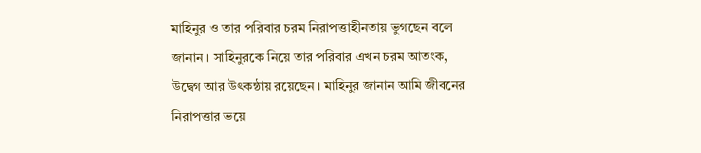মাহিনুর ও তার পরিবার চরম নিরাপত্তাহীনতায় ভুগছেন বলে জানান। সাহিনুরকে নিয়ে তার পরিবার এখন চরম আতংক, উদ্বেগ আর উৎকন্ঠায় রয়েছেন। মাহিনুর জানান আমি জীবনের নিরাপত্তার ভয়ে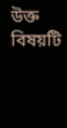উক্ত বিষয়টি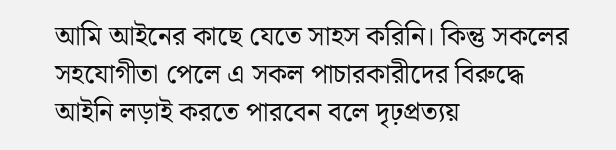আমি আইনের কাছে যেতে সাহস করিনি। কিন্তু সকলের সহযোগীতা পেলে এ সকল পাচারকারীদের বিরুদ্ধে আইনি লড়াই করতে পারবেন বলে দৃঢ়প্রত্যয়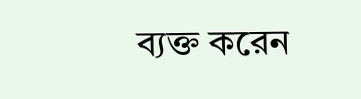ব্যক্ত করেন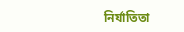নির্যাতিতা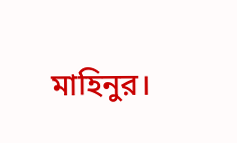মাহিনুর।